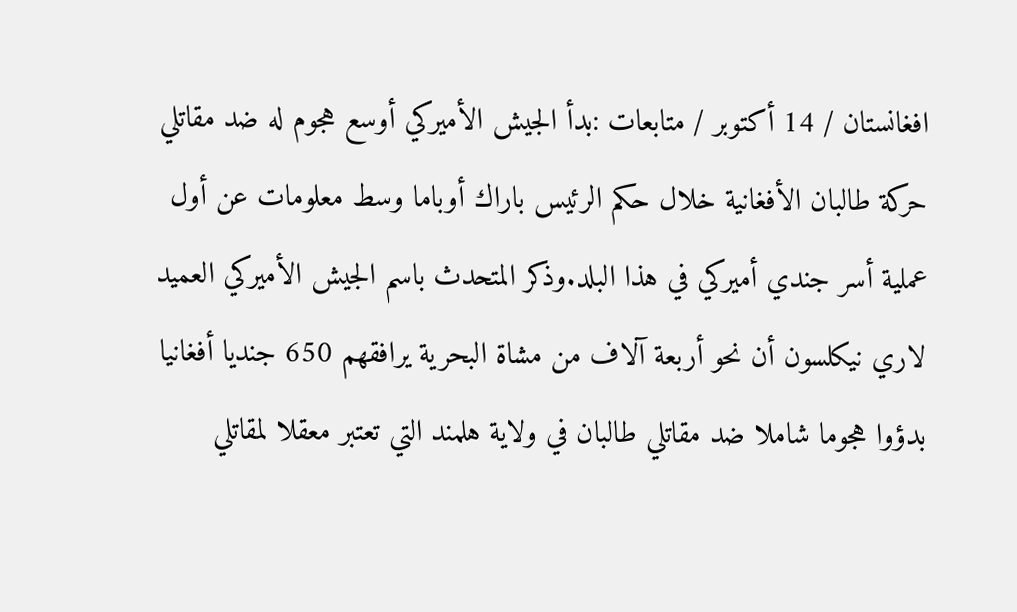افغانستان / 14 أكتوبر / متابعات :بدأ الجيش الأميركي أوسع هجوم له ضد مقاتلي حركة طالبان الأفغانية خلال حكم الرئيس باراك أوباما وسط معلومات عن أول عملية أسر جندي أميركي في هذا البلد.وذكر المتحدث باسم الجيش الأميركي العميد لاري نيكلسون أن نحو أربعة آلاف من مشاة البحرية يرافقهم 650 جنديا أفغانيا بدؤوا هجوما شاملا ضد مقاتلي طالبان في ولاية هلمند التي تعتبر معقلا لمقاتلي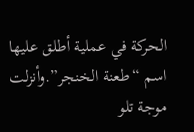الحركة في عملية أطلق عليها اسم “طعنة الخنجر”.وأنزلت موجة تلو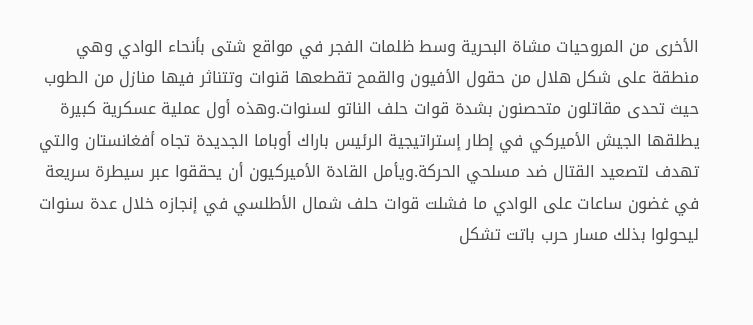الأخرى من المروحيات مشاة البحرية وسط ظلمات الفجر في مواقع شتى بأنحاء الوادي وهي منطقة على شكل هلال من حقول الأفيون والقمح تقطعها قنوات وتتناثر فيها منازل من الطوب حيث تحدى مقاتلون متحصنون بشدة قوات حلف الناتو لسنوات.وهذه أول عملية عسكرية كبيرة يطلقها الجيش الأميركي في إطار إستراتيجية الرئيس باراك أوباما الجديدة تجاه أفغانستان والتي تهدف لتصعيد القتال ضد مسلحي الحركة.ويأمل القادة الأميركيون أن يحققوا عبر سيطرة سريعة في غضون ساعات على الوادي ما فشلت قوات حلف شمال الأطلسي في إنجازه خلال عدة سنوات ليحولوا بذلك مسار حرب باتت تشكل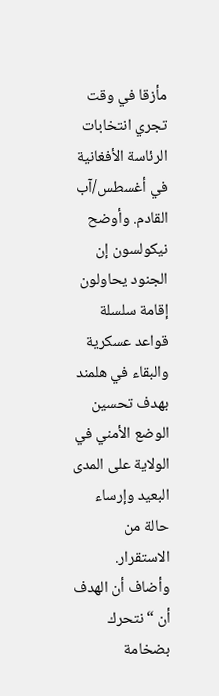مأزقا في وقت تجري انتخابات الرئاسة الأفغانية في أغسطس/آب القادم. وأوضح نيكولسون إن الجنود يحاولون إقامة سلسلة قواعد عسكرية والبقاء في هلمند بهدف تحسين الوضع الأمني في الولاية على المدى البعيد وإرساء حالة من الاستقرار. وأضاف أن الهدف أن “نتحرك بضخامة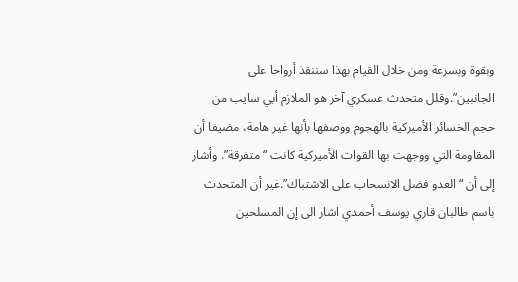وبقوة وبسرعة ومن خلال القيام بهذا سننقذ أرواحا على الجانبين”.وقلل متحدث عسكري آخر هو الملازم أبي سايب من حجم الخسائر الأميركية بالهجوم ووصفها بأنها غير هامة، مضيفا أن المقاومة التي ووجهت بها القوات الأميركية كانت “متفرقة”. وأشار إلى أن “العدو فضل الانسحاب على الاشتباك”.غير أن المتحدث باسم طالبان قاري يوسف أحمدي اشار الى إن المسلحين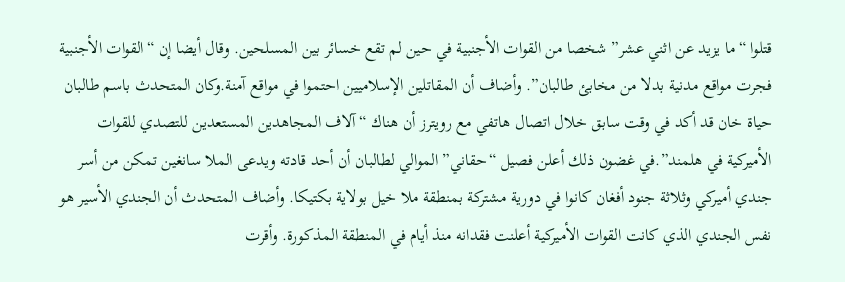قتلوا “ما يزيد عن اثني عشر” شخصا من القوات الأجنبية في حين لم تقع خسائر بين المسلحين. وقال أيضا إن “القوات الأجنبية فجرت مواقع مدنية بدلا من مخابئ طالبان”. وأضاف أن المقاتلين الإسلاميين احتموا في مواقع آمنة.وكان المتحدث باسم طالبان حياة خان قد أكد في وقت سابق خلال اتصال هاتفي مع رويترز أن هناك “آلاف المجاهدين المستعدين للتصدي للقوات الأميركية في هلمند”.في غضون ذلك أعلن فصيل “حقاني” الموالي لطالبان أن أحد قادته ويدعى الملا سانغين تمكن من أسر جندي أميركي وثلاثة جنود أفغان كانوا في دورية مشتركة بمنطقة ملا خيل بولاية بكتيكا. وأضاف المتحدث أن الجندي الأسير هو نفس الجندي الذي كانت القوات الأميركية أعلنت فقدانه منذ أيام في المنطقة المذكورة. وأقرت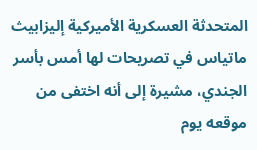المتحدثة العسكرية الأميركية إليزابيث ماتياس في تصريحات لها أمس بأسر الجندي، مشيرة إلى أنه اختفى من موقعه يوم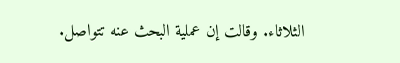الثلاثاء. وقالت إن عملية البحث عنه تتواصل.